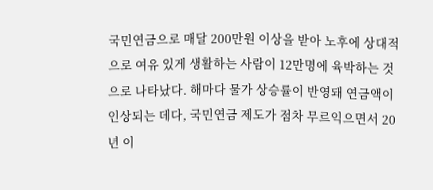국민연금으로 매달 200만원 이상을 받아 노후에 상대적으로 여유 있게 생활하는 사람이 12만명에 육박하는 것으로 나타났다. 해마다 물가 상승률이 반영돼 연금액이 인상되는 데다, 국민연금 제도가 점차 무르익으면서 20년 이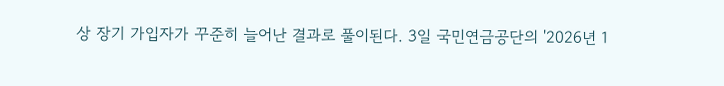상 장기 가입자가 꾸준히 늘어난 결과로 풀이된다. 3일 국민연금공단의 '2026년 1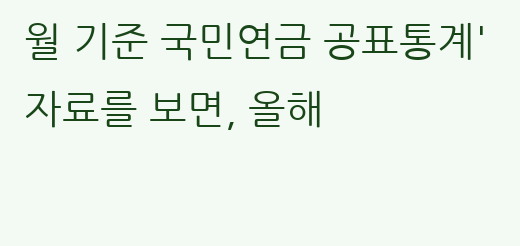월 기준 국민연금 공표통계' 자료를 보면, 올해